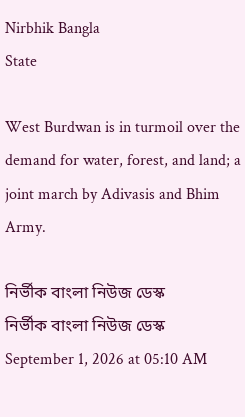Nirbhik Bangla
State

West Burdwan is in turmoil over the demand for water, forest, and land; a joint march by Adivasis and Bhim Army.

নির্ভীক বাংলা নিউজ ডেস্ক
নির্ভীক বাংলা নিউজ ডেস্ক
September 1, 2026 at 05:10 AM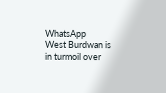WhatsApp
West Burdwan is in turmoil over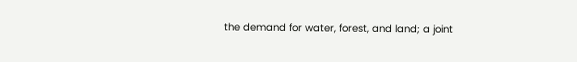the demand for water, forest, and land; a joint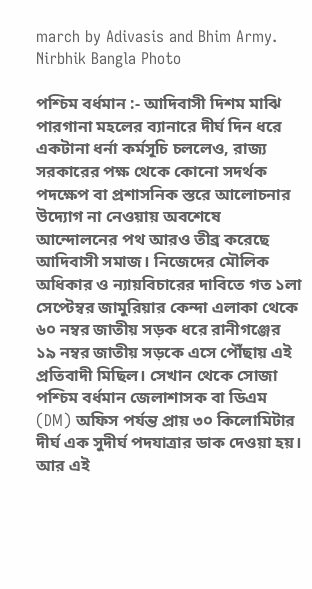march by Adivasis and Bhim Army.
Nirbhik Bangla Photo

পশ্চিম বর্ধমান :- আদিবাসী দিশম মাঝি পারগানা মহলের ব্যানারে দীর্ঘ দিন ধরে একটানা ধর্না কর্মসূচি চললেও, রাজ্য সরকারের পক্ষ থেকে কোনো সদর্থক পদক্ষেপ বা প্রশাসনিক স্তরে আলোচনার উদ্যোগ না নেওয়ায় অবশেষে আন্দোলনের পথ আরও তীব্র করেছে আদিবাসী সমাজ। নিজেদের মৌলিক অধিকার ও ন্যায়বিচারের দাবিতে গত ১লা সেপ্টেম্বর জামুরিয়ার কেন্দা এলাকা থেকে ৬০ নম্বর জাতীয় সড়ক ধরে রানীগঞ্জের ১৯ নম্বর জাতীয় সড়কে এসে পৌঁছায় এই প্রতিবাদী মিছিল। সেখান থেকে সোজা পশ্চিম বর্ধমান জেলাশাসক বা ডিএম (DM) অফিস পর্যন্ত প্রায় ৩০ কিলোমিটার দীর্ঘ এক সুদীর্ঘ পদযাত্রার ডাক দেওয়া হয়। আর এই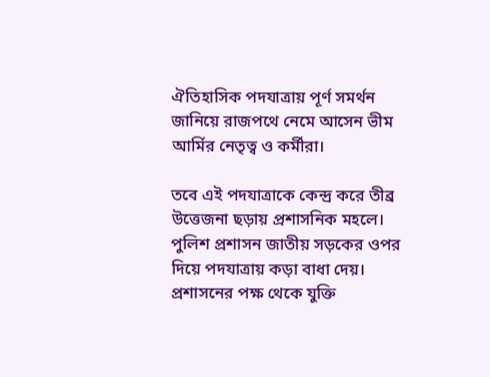ঐতিহাসিক পদযাত্রায় পূর্ণ সমর্থন জানিয়ে রাজপথে নেমে আসেন ভীম আর্মির নেতৃত্ব ও কর্মীরা।

তবে এই পদযাত্রাকে কেন্দ্র করে তীব্র উত্তেজনা ছড়ায় প্রশাসনিক মহলে। পুলিশ প্রশাসন জাতীয় সড়কের ওপর দিয়ে পদযাত্রায় কড়া বাধা দেয়। প্রশাসনের পক্ষ থেকে যুক্তি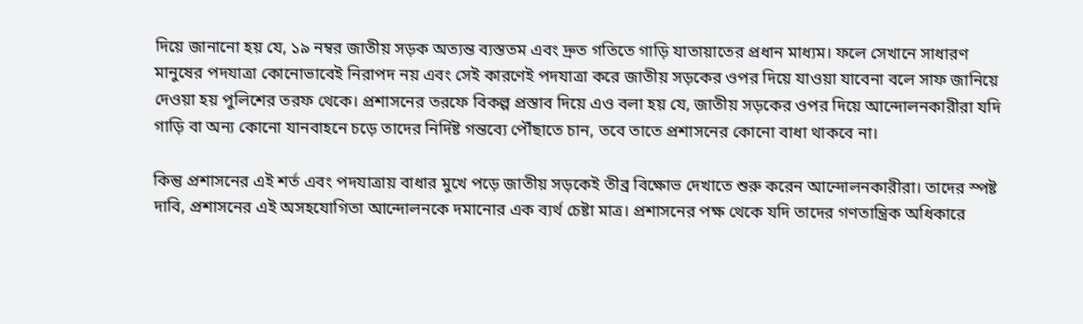দিয়ে জানানো হয় যে, ১৯ নম্বর জাতীয় সড়ক অত্যন্ত ব্যস্ততম এবং দ্রুত গতিতে গাড়ি যাতায়াতের প্রধান মাধ্যম। ফলে সেখানে সাধারণ মানুষের পদযাত্রা কোনোভাবেই নিরাপদ নয় এবং সেই কারণেই পদযাত্রা করে জাতীয় সড়কের ওপর দিয়ে যাওয়া যাবেনা বলে সাফ জানিয়ে দেওয়া হয় পুলিশের তরফ থেকে। প্রশাসনের তরফে বিকল্প প্রস্তাব দিয়ে এও বলা হয় যে, জাতীয় সড়কের ওপর দিয়ে আন্দোলনকারীরা যদি গাড়ি বা অন্য কোনো যানবাহনে চড়ে তাদের নির্দিষ্ট গন্তব্যে পৌঁছাতে চান, তবে তাতে প্রশাসনের কোনো বাধা থাকবে না।

কিন্তু প্রশাসনের এই শর্ত এবং পদযাত্রায় বাধার মুখে পড়ে জাতীয় সড়কেই তীব্র বিক্ষোভ দেখাতে শুরু করেন আন্দোলনকারীরা। তাদের স্পষ্ট দাবি, প্রশাসনের এই অসহযোগিতা আন্দোলনকে দমানোর এক ব্যর্থ চেষ্টা মাত্র। প্রশাসনের পক্ষ থেকে যদি তাদের গণতান্ত্রিক অধিকারে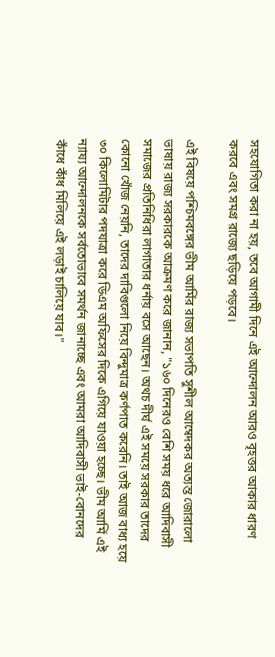সহযোগিতা করা না হয়, তবে আগামী দিনে এই আন্দোলন আরও বৃহত্তর আকার ধারণ করবে এবং সমগ্র রাজ্যে ছড়িয়ে পড়বে।

এই বিষয়ে পশ্চিমবঙ্গের ভীম আর্মির রাজ্য সভাপতি সুশীল আম্বেদকর অত্যন্ত জোরালো ভাষায় রাজ্য সরকারকে আক্রমণ করে জানান, "১৬০ দিনেরও বেশি সময় ধরে আদিবাসী সমাজের প্রতিনিধিরা লাগাতার ধর্নায় বসে আছেন। অথচ দীর্ঘ এই সময়ে সরকার তাদের কোনো খোঁজ নেয়নি, তাদের দাবিগুলো নিয়ে বিন্দুমাত্র কর্ণপাত করেনি। তাই আজ বাধ্য হয়ে ৩০ কিলোমিটার পদযাত্রা করে ডিএম অফিসের দিকে এগিয়ে যাওয়া হচ্ছে। ভীম আর্মি এই ন্যায্য আন্দোলনকে সর্বতোভাবে সমর্থন জানাচ্ছে এবং আমরা আদিবাসী ভাই-বোনদের কাঁধে কাঁধ মিলিয়ে এই লড়াই চালিয়ে যাব।"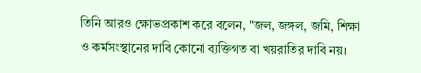তিনি আরও ক্ষোভপ্রকাশ করে বলেন, "জল, জঙ্গল, জমি, শিক্ষা ও কর্মসংস্থানের দাবি কোনো ব্যক্তিগত বা খয়রাতির দাবি নয়।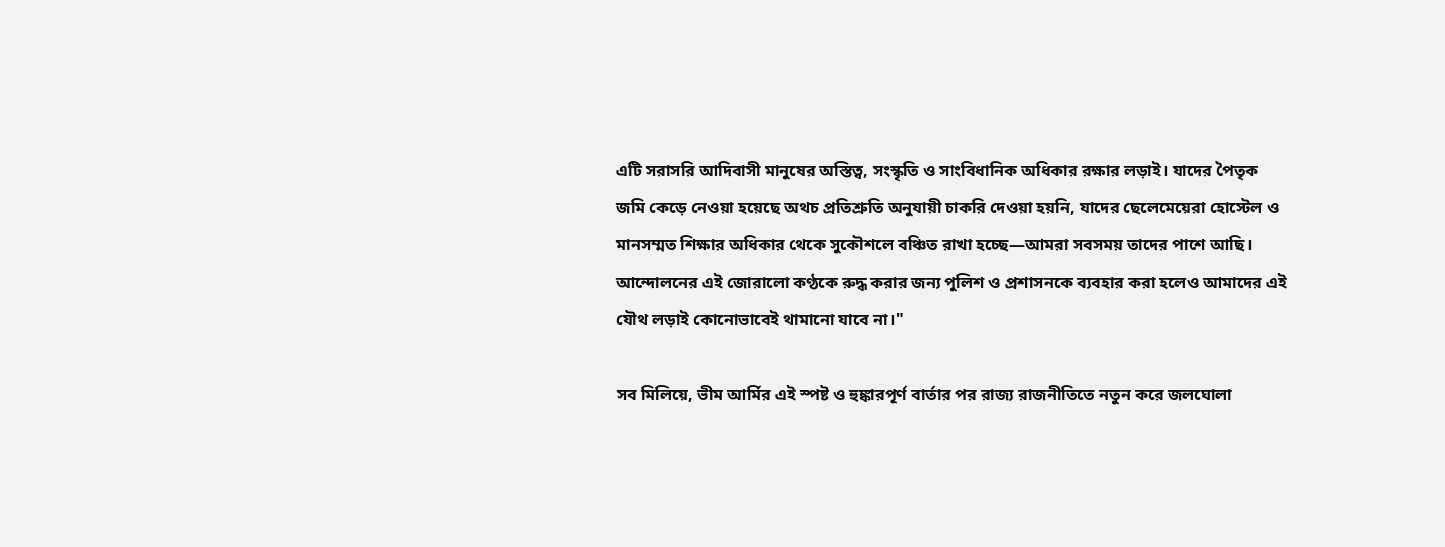এটি সরাসরি আদিবাসী মানুষের অস্তিত্ব, সংস্কৃতি ও সাংবিধানিক অধিকার রক্ষার লড়াই। যাদের পৈতৃক জমি কেড়ে নেওয়া হয়েছে অথচ প্রতিশ্রুতি অনুযায়ী চাকরি দেওয়া হয়নি, যাদের ছেলেমেয়েরা হোস্টেল ও মানসম্মত শিক্ষার অধিকার থেকে সুকৌশলে বঞ্চিত রাখা হচ্ছে—আমরা সবসময় তাদের পাশে আছি। আন্দোলনের এই জোরালো কণ্ঠকে রুদ্ধ করার জন্য পুলিশ ও প্রশাসনকে ব্যবহার করা হলেও আমাদের এই যৌথ লড়াই কোনোভাবেই থামানো যাবে না।"

সব মিলিয়ে, ভীম আর্মির এই স্পষ্ট ও হুঙ্কারপূর্ণ বার্তার পর রাজ্য রাজনীতিতে নতুন করে জলঘোলা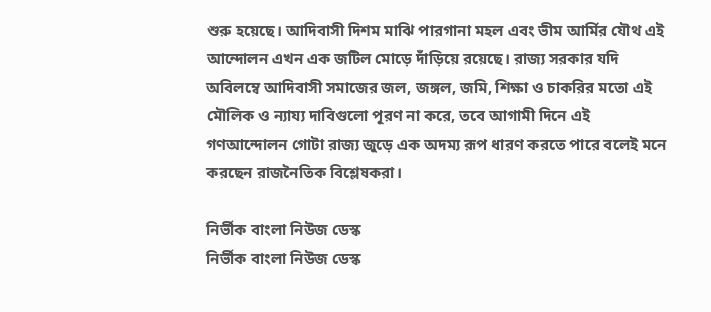শুরু হয়েছে। আদিবাসী দিশম মাঝি পারগানা মহল এবং ভীম আর্মির যৌথ এই আন্দোলন এখন এক জটিল মোড়ে দাঁড়িয়ে রয়েছে। রাজ্য সরকার যদি অবিলম্বে আদিবাসী সমাজের জল, জঙ্গল, জমি, শিক্ষা ও চাকরির মতো এই মৌলিক ও ন্যায্য দাবিগুলো পূরণ না করে, তবে আগামী দিনে এই গণআন্দোলন গোটা রাজ্য জুড়ে এক অদম্য রূপ ধারণ করতে পারে বলেই মনে করছেন রাজনৈতিক বিশ্লেষকরা।

নির্ভীক বাংলা নিউজ ডেস্ক
নির্ভীক বাংলা নিউজ ডেস্ক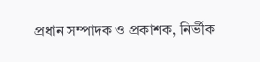প্রধান সম্পাদক ও প্রকাশক, নির্ভীক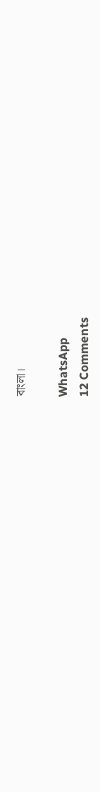বাংলা।

WhatsApp
12 Comments